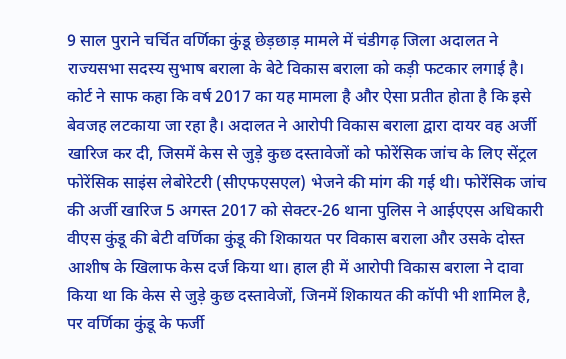9 साल पुराने चर्चित वर्णिका कुंडू छेड़छाड़ मामले में चंडीगढ़ जिला अदालत ने राज्यसभा सदस्य सुभाष बराला के बेटे विकास बराला को कड़ी फटकार लगाई है। कोर्ट ने साफ कहा कि वर्ष 2017 का यह मामला है और ऐसा प्रतीत होता है कि इसे बेवजह लटकाया जा रहा है। अदालत ने आरोपी विकास बराला द्वारा दायर वह अर्जी खारिज कर दी, जिसमें केस से जुड़े कुछ दस्तावेजों को फोरेंसिक जांच के लिए सेंट्रल फोरेंसिक साइंस लेबोरेटरी (सीएफएसएल) भेजने की मांग की गई थी। फोरेंसिक जांच की अर्जी खारिज 5 अगस्त 2017 को सेक्टर-26 थाना पुलिस ने आईएएस अधिकारी वीएस कुंडू की बेटी वर्णिका कुंडू की शिकायत पर विकास बराला और उसके दोस्त आशीष के खिलाफ केस दर्ज किया था। हाल ही में आरोपी विकास बराला ने दावा किया था कि केस से जुड़े कुछ दस्तावेजों, जिनमें शिकायत की कॉपी भी शामिल है, पर वर्णिका कुंडू के फर्जी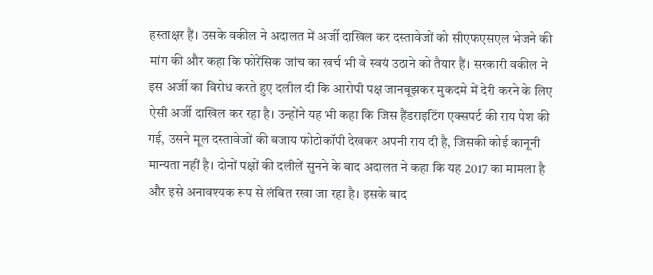हस्ताक्षर हैं। उसके वकील ने अदालत में अर्जी दाखिल कर दस्तावेजों को सीएफएसएल भेजने की मांग की और कहा कि फोरेंसिक जांच का खर्च भी वे स्वयं उठाने को तैयार हैं। सरकारी वकील ने इस अर्जी का विरोध करते हुए दलील दी कि आरोपी पक्ष जानबूझकर मुकदमे में देरी करने के लिए ऐसी अर्जी दाखिल कर रहा है। उन्होंने यह भी कहा कि जिस हैंडराइटिंग एक्सपर्ट की राय पेश की गई, उसने मूल दस्तावेजों की बजाय फोटोकॉपी देखकर अपनी राय दी है, जिसकी कोई कानूनी मान्यता नहीं है। दोनों पक्षों की दलीलें सुनने के बाद अदालत ने कहा कि यह 2017 का मामला है और इसे अनावश्यक रूप से लंबित रखा जा रहा है। इसके बाद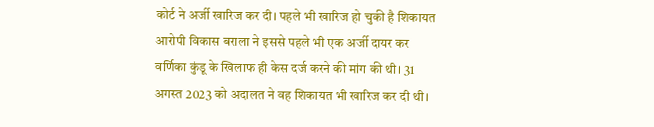कोर्ट ने अर्जी खारिज कर दी। पहले भी खारिज हो चुकी है शिकायत आरोपी विकास बराला ने इससे पहले भी एक अर्जी दायर कर वर्णिका कुंडू के खिलाफ ही केस दर्ज करने की मांग की थी। 31 अगस्त 2023 को अदालत ने वह शिकायत भी खारिज कर दी थी।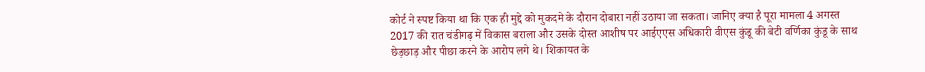कोर्ट ने स्पष्ट किया था कि एक ही मुद्दे को मुकदमे के दौरान दोबारा नहीं उठाया जा सकता। जानिए क्या है पूरा मामला 4 अगस्त 2017 की रात चंडीगढ़ में विकास बराला और उसके दोस्त आशीष पर आईएएस अधिकारी वीएस कुंडू की बेटी वर्णिका कुंडू के साथ छेड़छाड़ और पीछा करने के आरोप लगे थे। शिकायत के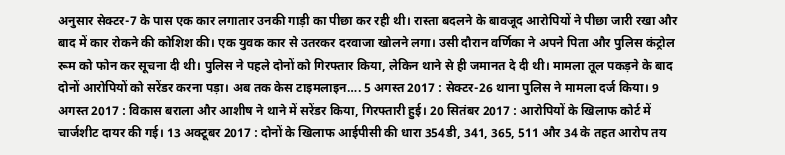अनुसार सेक्टर-7 के पास एक कार लगातार उनकी गाड़ी का पीछा कर रही थी। रास्ता बदलने के बावजूद आरोपियों ने पीछा जारी रखा और बाद में कार रोकने की कोशिश की। एक युवक कार से उतरकर दरवाजा खोलने लगा। उसी दौरान वर्णिका ने अपने पिता और पुलिस कंट्रोल रूम को फोन कर सूचना दी थी। पुलिस ने पहले दोनों को गिरफ्तार किया, लेकिन थाने से ही जमानत दे दी थी। मामला तूल पकड़ने के बाद दोनों आरोपियों को सरेंडर करना पड़ा। अब तक केस टाइमलाइन…. 5 अगस्त 2017 : सेक्टर-26 थाना पुलिस ने मामला दर्ज किया। 9 अगस्त 2017 : विकास बराला और आशीष ने थाने में सरेंडर किया, गिरफ्तारी हुई। 20 सितंबर 2017 : आरोपियों के खिलाफ कोर्ट में चार्जशीट दायर की गई। 13 अक्टूबर 2017 : दोनों के खिलाफ आईपीसी की धारा 354डी, 341, 365, 511 और 34 के तहत आरोप तय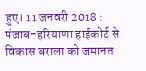हुए। 11 जनवरी 2018 : पंजाब-हरियाणा हाईकोर्ट से विकास बराला को जमानत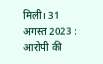मिली। 31 अगस्त 2023 : आरोपी की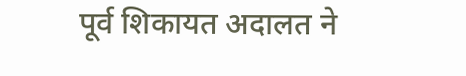पूर्व शिकायत अदालत ने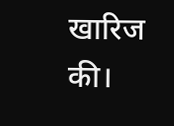खारिज की।